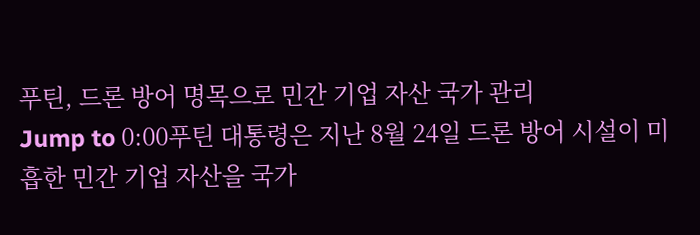푸틴, 드론 방어 명목으로 민간 기업 자산 국가 관리
Jump to 0:00푸틴 대통령은 지난 8월 24일 드론 방어 시설이 미흡한 민간 기업 자산을 국가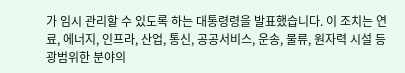가 임시 관리할 수 있도록 하는 대통령령을 발표했습니다. 이 조치는 연료, 에너지, 인프라, 산업, 통신, 공공서비스, 운송, 물류, 원자력 시설 등 광범위한 분야의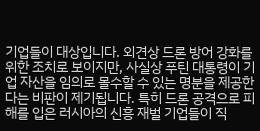기업들이 대상입니다. 외견상 드론 방어 강화를 위한 조치로 보이지만, 사실상 푸틴 대통령이 기업 자산을 임의로 몰수할 수 있는 명분을 제공한다는 비판이 제기됩니다. 특히 드론 공격으로 피해를 입은 러시아의 신흥 재벌 기업들이 직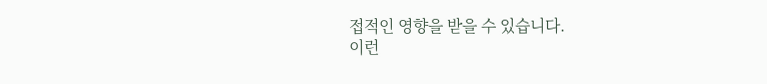접적인 영향을 받을 수 있습니다.
이런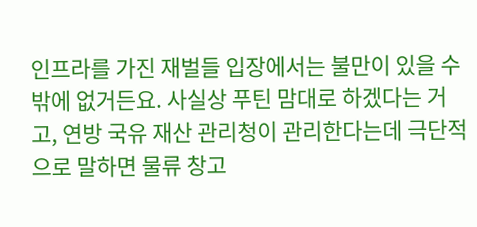인프라를 가진 재벌들 입장에서는 불만이 있을 수밖에 없거든요. 사실상 푸틴 맘대로 하겠다는 거고, 연방 국유 재산 관리청이 관리한다는데 극단적으로 말하면 물류 창고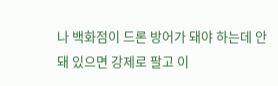나 백화점이 드론 방어가 돼야 하는데 안 돼 있으면 강제로 팔고 이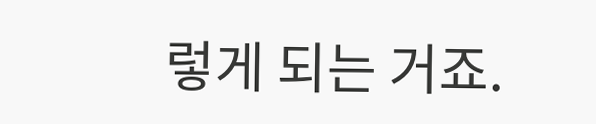렇게 되는 거죠.